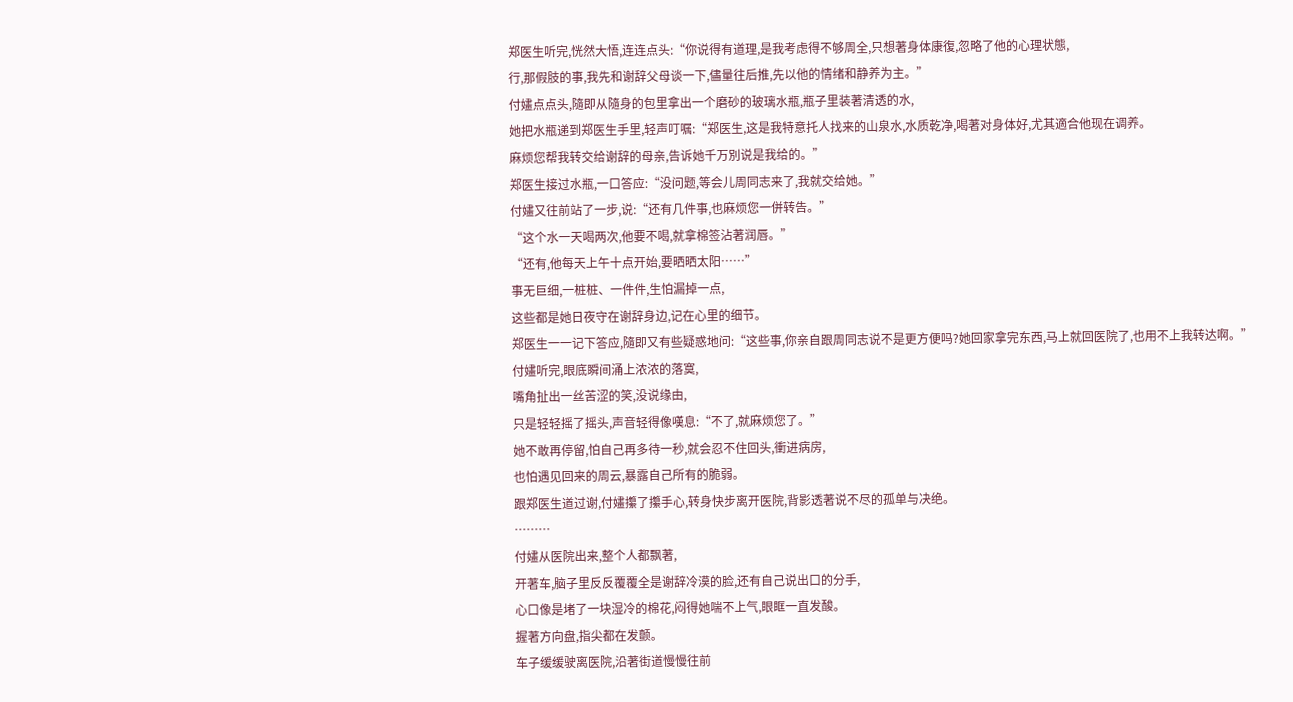郑医生听完,恍然大悟,连连点头:“你说得有道理,是我考虑得不够周全,只想著身体康復,忽略了他的心理状態,
行,那假肢的事,我先和谢辞父母谈一下,儘量往后推,先以他的情绪和静养为主。”
付嫿点点头,隨即从隨身的包里拿出一个磨砂的玻璃水瓶,瓶子里装著清透的水,
她把水瓶递到郑医生手里,轻声叮嘱:“郑医生,这是我特意托人找来的山泉水,水质乾净,喝著对身体好,尤其適合他现在调养。
麻烦您帮我转交给谢辞的母亲,告诉她千万別说是我给的。”
郑医生接过水瓶,一口答应:“没问题,等会儿周同志来了,我就交给她。”
付嫿又往前站了一步,说:“还有几件事,也麻烦您一併转告。”
“这个水一天喝两次,他要不喝,就拿棉签沾著润唇。”
“还有,他每天上午十点开始,要晒晒太阳……”
事无巨细,一桩桩、一件件,生怕漏掉一点,
这些都是她日夜守在谢辞身边,记在心里的细节。
郑医生一一记下答应,隨即又有些疑惑地问:“这些事,你亲自跟周同志说不是更方便吗?她回家拿完东西,马上就回医院了,也用不上我转达啊。”
付嫿听完,眼底瞬间涌上浓浓的落寞,
嘴角扯出一丝苦涩的笑,没说缘由,
只是轻轻摇了摇头,声音轻得像嘆息:“不了,就麻烦您了。”
她不敢再停留,怕自己再多待一秒,就会忍不住回头,衝进病房,
也怕遇见回来的周云,暴露自己所有的脆弱。
跟郑医生道过谢,付嫿攥了攥手心,转身快步离开医院,背影透著说不尽的孤单与决绝。
………
付嫿从医院出来,整个人都飘著,
开著车,脑子里反反覆覆全是谢辞冷漠的脸,还有自己说出口的分手,
心口像是堵了一块湿冷的棉花,闷得她喘不上气,眼眶一直发酸。
握著方向盘,指尖都在发颤。
车子缓缓驶离医院,沿著街道慢慢往前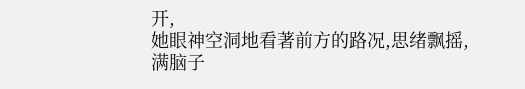开,
她眼神空洞地看著前方的路况,思绪飘摇,
满脑子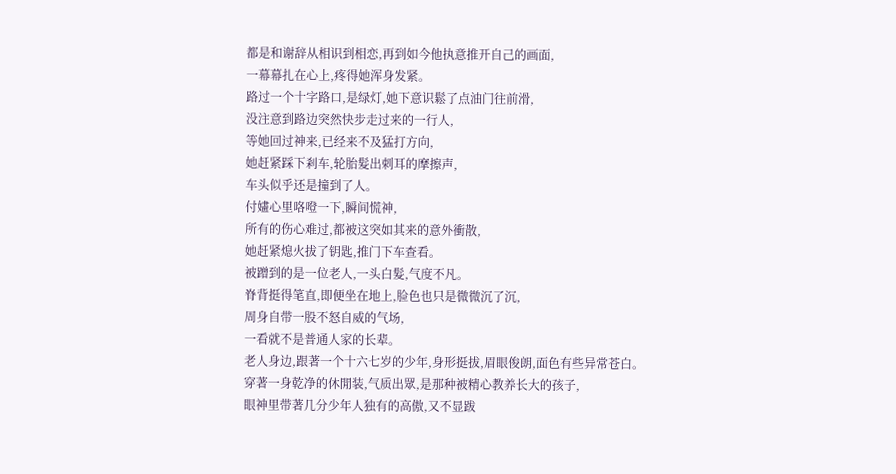都是和谢辞从相识到相恋,再到如今他执意推开自己的画面,
一幕幕扎在心上,疼得她浑身发紧。
路过一个十字路口,是绿灯,她下意识鬆了点油门往前滑,
没注意到路边突然快步走过来的一行人,
等她回过神来,已经来不及猛打方向,
她赶紧踩下剎车,轮胎髮出刺耳的摩擦声,
车头似乎还是撞到了人。
付嫿心里咯噔一下,瞬间慌神,
所有的伤心难过,都被这突如其来的意外衝散,
她赶紧熄火拔了钥匙,推门下车查看。
被蹭到的是一位老人,一头白髮,气度不凡。
脊背挺得笔直,即便坐在地上,脸色也只是微微沉了沉,
周身自带一股不怒自威的气场,
一看就不是普通人家的长辈。
老人身边,跟著一个十六七岁的少年,身形挺拔,眉眼俊朗,面色有些异常苍白。
穿著一身乾净的休閒装,气质出眾,是那种被精心教养长大的孩子,
眼神里带著几分少年人独有的高傲,又不显跋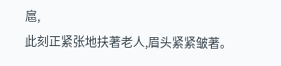扈,
此刻正紧张地扶著老人,眉头紧紧皱著。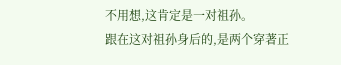不用想,这肯定是一对祖孙。
跟在这对祖孙身后的,是两个穿著正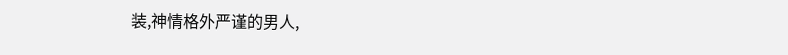装,神情格外严谨的男人,